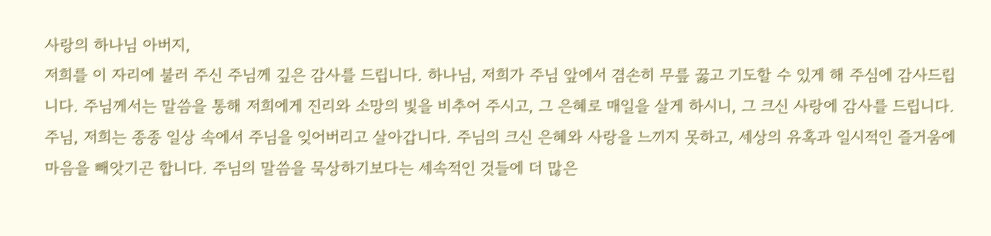사랑의 하나님 아버지,
저희를 이 자리에 불러 주신 주님께 깊은 감사를 드립니다. 하나님, 저희가 주님 앞에서 겸손히 무릎 꿇고 기도할 수 있게 해 주심에 감사드립니다. 주님께서는 말씀을 통해 저희에게 진리와 소망의 빛을 비추어 주시고, 그 은혜로 매일을 살게 하시니, 그 크신 사랑에 감사를 드립니다.
주님, 저희는 종종 일상 속에서 주님을 잊어버리고 살아갑니다. 주님의 크신 은혜와 사랑을 느끼지 못하고, 세상의 유혹과 일시적인 즐거움에 마음을 빼앗기곤 합니다. 주님의 말씀을 묵상하기보다는 세속적인 것들에 더 많은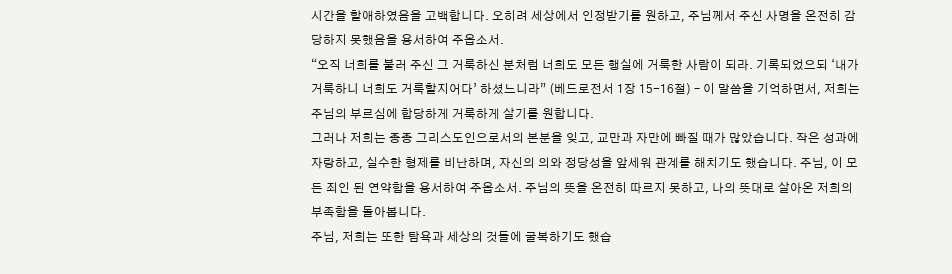시간을 할애하였음을 고백합니다. 오히려 세상에서 인정받기를 원하고, 주님께서 주신 사명을 온전히 감당하지 못했음을 용서하여 주옵소서.
“오직 너희를 불러 주신 그 거룩하신 분처럼 너희도 모든 행실에 거룩한 사람이 되라. 기록되었으되 ‘내가 거룩하니 너희도 거룩할지어다’ 하셨느니라” (베드로전서 1장 15-16절) – 이 말씀을 기억하면서, 저희는 주님의 부르심에 합당하게 거룩하게 살기를 원합니다.
그러나 저희는 종종 그리스도인으로서의 본분을 잊고, 교만과 자만에 빠질 때가 많았습니다. 작은 성과에 자랑하고, 실수한 형제를 비난하며, 자신의 의와 정당성을 앞세워 관계를 해치기도 했습니다. 주님, 이 모든 죄인 된 연약함을 용서하여 주옵소서. 주님의 뜻을 온전히 따르지 못하고, 나의 뜻대로 살아온 저희의 부족함을 돌아봅니다.
주님, 저희는 또한 탐욕과 세상의 것들에 굴복하기도 했습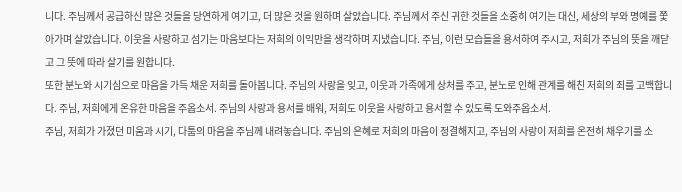니다. 주님께서 공급하신 많은 것들을 당연하게 여기고, 더 많은 것을 원하며 살았습니다. 주님께서 주신 귀한 것들을 소중히 여기는 대신, 세상의 부와 명예를 쫓아가며 살았습니다. 이웃을 사랑하고 섬기는 마음보다는 저희의 이익만을 생각하며 지냈습니다. 주님, 이런 모습들을 용서하여 주시고, 저희가 주님의 뜻을 깨닫고 그 뜻에 따라 살기를 원합니다.
또한 분노와 시기심으로 마음을 가득 채운 저희를 돌아봅니다. 주님의 사랑을 잊고, 이웃과 가족에게 상처를 주고, 분노로 인해 관계를 해친 저희의 죄를 고백합니다. 주님, 저희에게 온유한 마음을 주옵소서. 주님의 사랑과 용서를 배워, 저희도 이웃을 사랑하고 용서할 수 있도록 도와주옵소서.
주님, 저희가 가졌던 미움과 시기, 다툼의 마음을 주님께 내려놓습니다. 주님의 은혜로 저희의 마음이 정결해지고, 주님의 사랑이 저희를 온전히 채우기를 소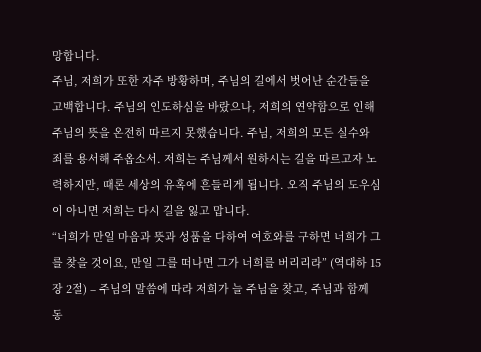망합니다.
주님, 저희가 또한 자주 방황하며, 주님의 길에서 벗어난 순간들을 고백합니다. 주님의 인도하심을 바랐으나, 저희의 연약함으로 인해 주님의 뜻을 온전히 따르지 못했습니다. 주님, 저희의 모든 실수와 죄를 용서해 주옵소서. 저희는 주님께서 원하시는 길을 따르고자 노력하지만, 때론 세상의 유혹에 흔들리게 됩니다. 오직 주님의 도우심이 아니면 저희는 다시 길을 잃고 맙니다.
“너희가 만일 마음과 뜻과 성품을 다하여 여호와를 구하면 너희가 그를 찾을 것이요, 만일 그를 떠나면 그가 너희를 버리리라” (역대하 15장 2절) – 주님의 말씀에 따라 저희가 늘 주님을 찾고, 주님과 함께 동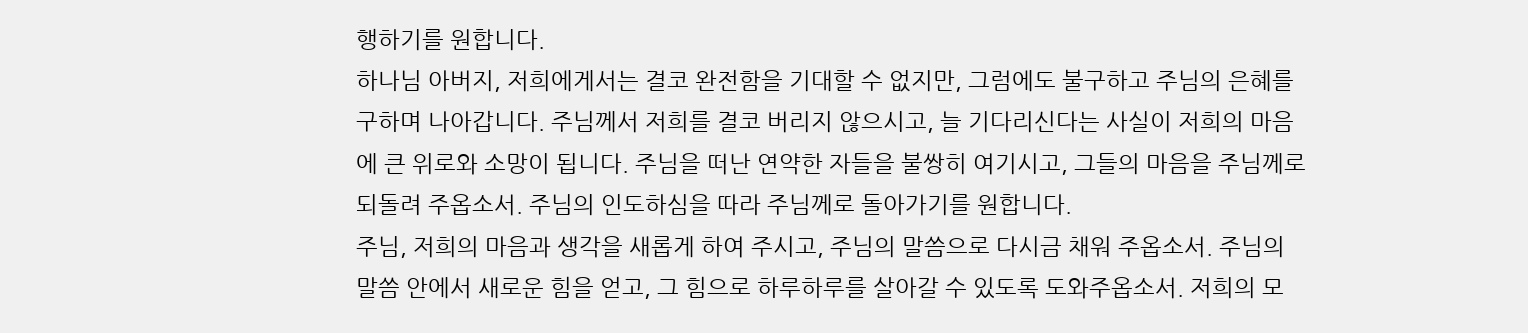행하기를 원합니다.
하나님 아버지, 저희에게서는 결코 완전함을 기대할 수 없지만, 그럼에도 불구하고 주님의 은혜를 구하며 나아갑니다. 주님께서 저희를 결코 버리지 않으시고, 늘 기다리신다는 사실이 저희의 마음에 큰 위로와 소망이 됩니다. 주님을 떠난 연약한 자들을 불쌍히 여기시고, 그들의 마음을 주님께로 되돌려 주옵소서. 주님의 인도하심을 따라 주님께로 돌아가기를 원합니다.
주님, 저희의 마음과 생각을 새롭게 하여 주시고, 주님의 말씀으로 다시금 채워 주옵소서. 주님의 말씀 안에서 새로운 힘을 얻고, 그 힘으로 하루하루를 살아갈 수 있도록 도와주옵소서. 저희의 모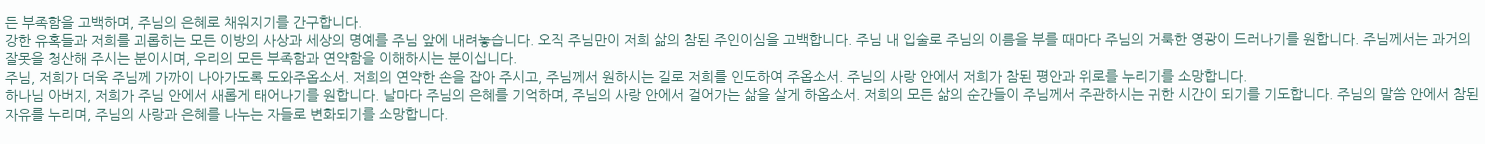든 부족함을 고백하며, 주님의 은혜로 채워지기를 간구합니다.
강한 유혹들과 저희를 괴롭히는 모든 이방의 사상과 세상의 명예를 주님 앞에 내려놓습니다. 오직 주님만이 저희 삶의 참된 주인이심을 고백합니다. 주님 내 입술로 주님의 이름을 부를 때마다 주님의 거룩한 영광이 드러나기를 원합니다. 주님께서는 과거의 잘못을 청산해 주시는 분이시며, 우리의 모든 부족함과 연약함을 이해하시는 분이십니다.
주님, 저희가 더욱 주님께 가까이 나아가도록 도와주옵소서. 저희의 연약한 손을 잡아 주시고, 주님께서 원하시는 길로 저희를 인도하여 주옵소서. 주님의 사랑 안에서 저희가 참된 평안과 위로를 누리기를 소망합니다.
하나님 아버지, 저희가 주님 안에서 새롭게 태어나기를 원합니다. 날마다 주님의 은혜를 기억하며, 주님의 사랑 안에서 걸어가는 삶을 살게 하옵소서. 저희의 모든 삶의 순간들이 주님께서 주관하시는 귀한 시간이 되기를 기도합니다. 주님의 말씀 안에서 참된 자유를 누리며, 주님의 사랑과 은혜를 나누는 자들로 변화되기를 소망합니다.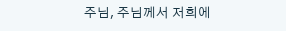주님, 주님께서 저희에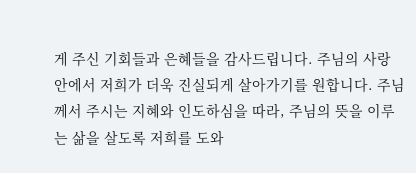게 주신 기회들과 은혜들을 감사드립니다. 주님의 사랑 안에서 저희가 더욱 진실되게 살아가기를 원합니다. 주님께서 주시는 지혜와 인도하심을 따라, 주님의 뜻을 이루는 삶을 살도록 저희를 도와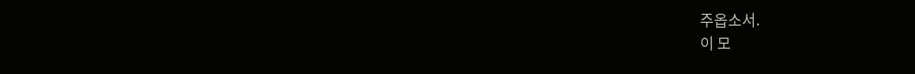주옵소서.
이 모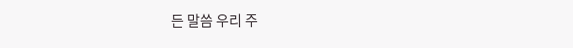든 말씀 우리 주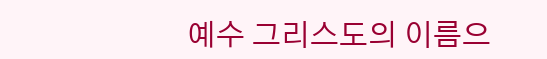예수 그리스도의 이름으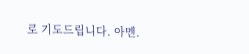로 기도드립니다. 아멘.